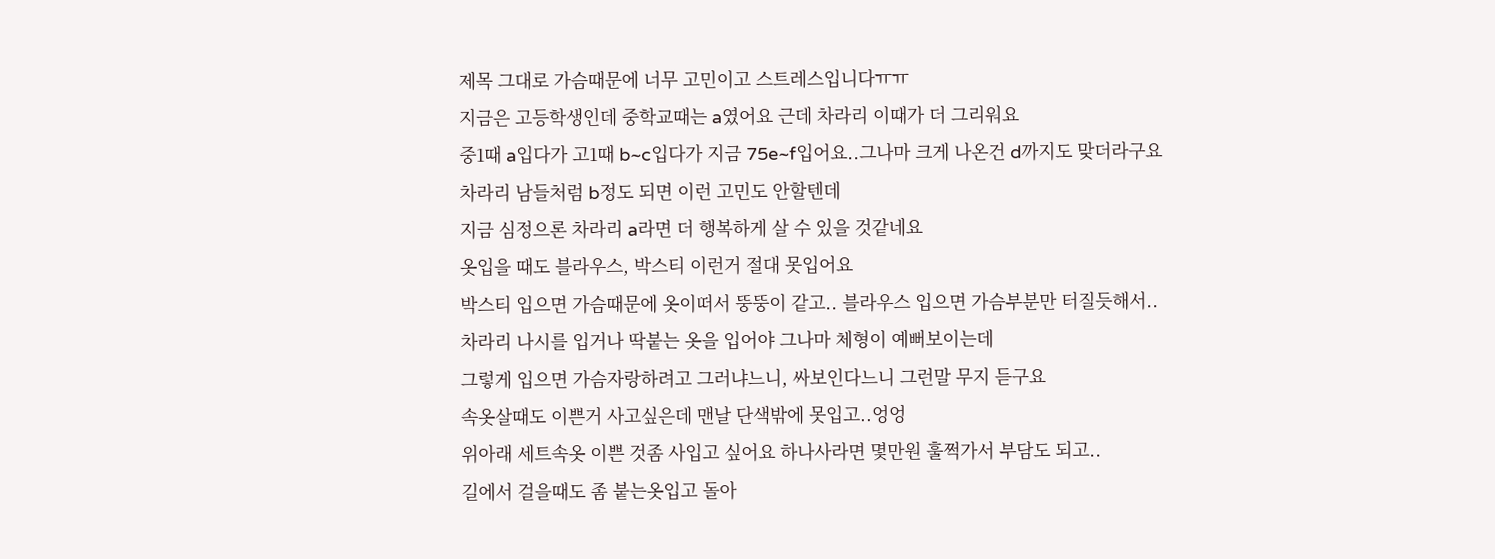제목 그대로 가슴때문에 너무 고민이고 스트레스입니다ㅠㅠ
지금은 고등학생인데 중학교때는 a였어요 근데 차라리 이때가 더 그리워요
중1때 a입다가 고1때 b~c입다가 지금 75e~f입어요..그나마 크게 나온건 d까지도 맞더라구요
차라리 남들처럼 b정도 되면 이런 고민도 안할텐데
지금 심정으론 차라리 a라면 더 행복하게 살 수 있을 것같네요
옷입을 때도 블라우스, 박스티 이런거 절대 못입어요
박스티 입으면 가슴때문에 옷이떠서 뚱뚱이 같고.. 블라우스 입으면 가슴부분만 터질듯해서..
차라리 나시를 입거나 딱붙는 옷을 입어야 그나마 체형이 예뻐보이는데
그렇게 입으면 가슴자랑하려고 그러냐느니, 싸보인다느니 그런말 무지 듣구요
속옷살때도 이쁜거 사고싶은데 맨날 단색밖에 못입고..엉엉
위아래 세트속옷 이쁜 것좀 사입고 싶어요 하나사라면 몇만원 훌쩍가서 부담도 되고..
길에서 걸을때도 좀 붙는옷입고 돌아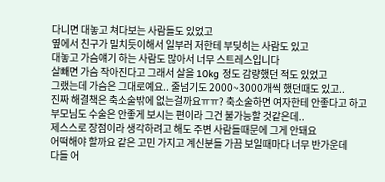다니면 대놓고 쳐다보는 사람들도 있었고
옆에서 친구가 밀치듯이해서 일부러 저한테 부딪히는 사람도 있고
대놓고 가슴얘기 하는 사람도 많아서 너무 스트레스입니다
살빼면 가슴 작아진다고 그래서 살을 10kg 정도 감량했던 적도 있었고
그랬는데 가슴은 그대로예요.. 줄넘기도 2000~3000개씩 했던때도 있고..
진짜 해결책은 축소술밖에 없는걸까요ㅠㅠ? 축소술하면 여자한테 안좋다고 하고
부모님도 수술은 안좋게 보시는 편이라 그건 불가능할 것같은데..
제스스로 장점이라 생각하려고 해도 주변 사람들때문에 그게 안돼요
어떡해야 할까요 같은 고민 가지고 계신분들 가끔 보일때마다 너무 반가운데
다들 어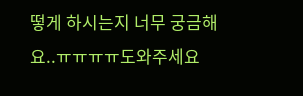떻게 하시는지 너무 궁금해요..ㅠㅠㅠㅠ도와주세요